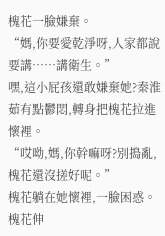槐花一臉嫌棄。
“媽,你要愛乾淨呀,人家都說要講……講衛生。”
嘿,這小屁孩還敢嫌棄她?秦淮茹有點鬱悶,轉身把槐花拉進懷裡。
“哎呦,媽,你幹嘛呀?別搗亂,槐花還沒搓好呢。”
槐花躺在她懷裡,一臉困惑。
槐花伸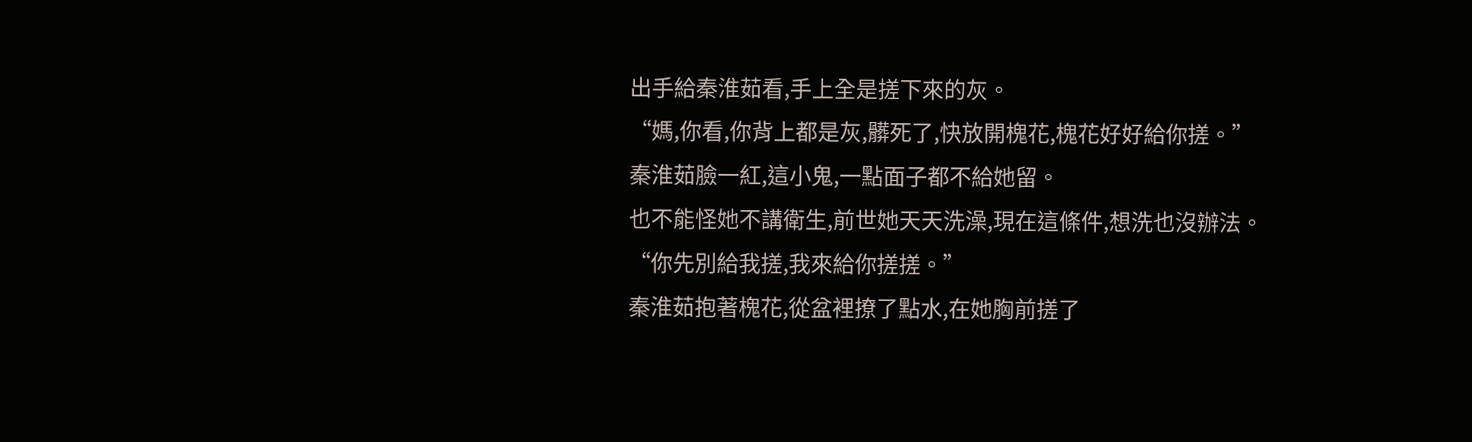出手給秦淮茹看,手上全是搓下來的灰。
“媽,你看,你背上都是灰,髒死了,快放開槐花,槐花好好給你搓。”
秦淮茹臉一紅,這小鬼,一點面子都不給她留。
也不能怪她不講衛生,前世她天天洗澡,現在這條件,想洗也沒辦法。
“你先別給我搓,我來給你搓搓。”
秦淮茹抱著槐花,從盆裡撩了點水,在她胸前搓了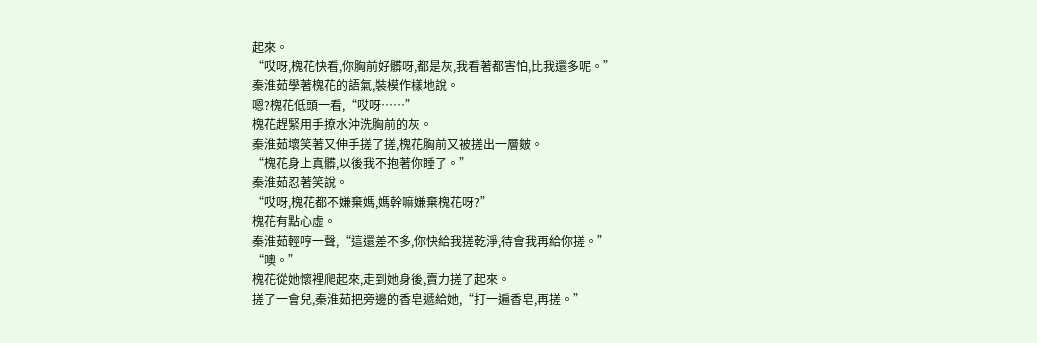起來。
“哎呀,槐花快看,你胸前好髒呀,都是灰,我看著都害怕,比我還多呢。”
秦淮茹學著槐花的語氣,裝模作樣地說。
嗯?槐花低頭一看,“哎呀……”
槐花趕緊用手撩水沖洗胸前的灰。
秦淮茹壞笑著又伸手搓了搓,槐花胸前又被搓出一層皴。
“槐花身上真髒,以後我不抱著你睡了。”
秦淮茹忍著笑說。
“哎呀,槐花都不嫌棄媽,媽幹嘛嫌棄槐花呀?”
槐花有點心虛。
秦淮茹輕哼一聲,“這還差不多,你快給我搓乾淨,待會我再給你搓。”
“噢。”
槐花從她懷裡爬起來,走到她身後,賣力搓了起來。
搓了一會兒,秦淮茹把旁邊的香皂遞給她,“打一遍香皂,再搓。”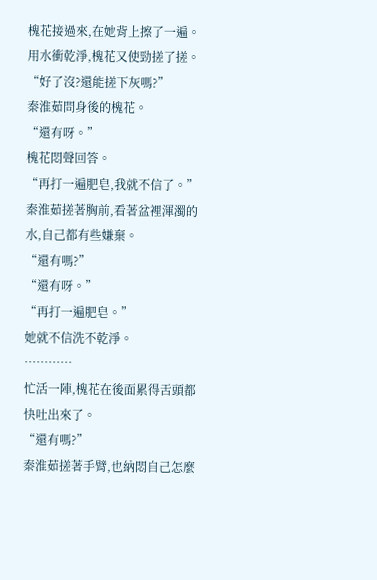槐花接過來,在她背上擦了一遍。
用水衝乾淨,槐花又使勁搓了搓。
“好了沒?還能搓下灰嗎?”
秦淮茹問身後的槐花。
“還有呀。”
槐花悶聲回答。
“再打一遍肥皂,我就不信了。”
秦淮茹搓著胸前,看著盆裡渾濁的水,自己都有些嫌棄。
“還有嗎?”
“還有呀。”
“再打一遍肥皂。”
她就不信洗不乾淨。
…………
忙活一陣,槐花在後面累得舌頭都快吐出來了。
“還有嗎?”
秦淮茹搓著手臂,也納悶自己怎麼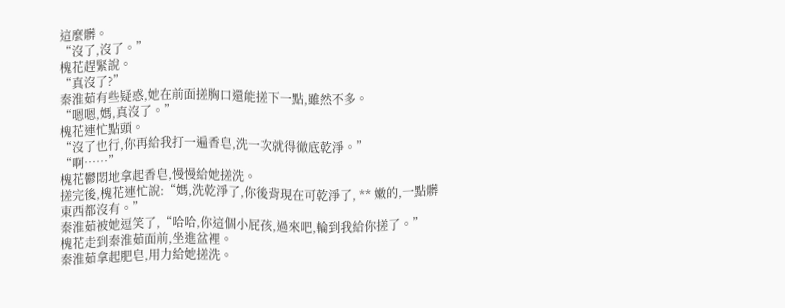這麼髒。
“沒了,沒了。”
槐花趕緊說。
“真沒了?”
秦淮茹有些疑惑,她在前面搓胸口還能搓下一點,雖然不多。
“嗯嗯,媽,真沒了。”
槐花連忙點頭。
“沒了也行,你再給我打一遍香皂,洗一次就得徹底乾淨。”
“啊……”
槐花鬱悶地拿起香皂,慢慢給她搓洗。
搓完後,槐花連忙說:“媽,洗乾淨了,你後背現在可乾淨了, ** 嫩的,一點髒東西都沒有。”
秦淮茹被她逗笑了,“哈哈,你這個小屁孩,過來吧,輪到我給你搓了。”
槐花走到秦淮茹面前,坐進盆裡。
秦淮茹拿起肥皂,用力給她搓洗。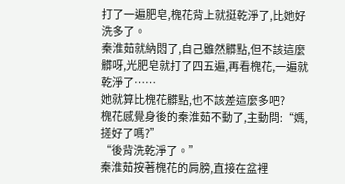打了一遍肥皂,槐花背上就挺乾淨了,比她好洗多了。
秦淮茹就納悶了,自己雖然髒點,但不該這麼髒呀,光肥皂就打了四五遍,再看槐花,一遍就乾淨了……
她就算比槐花髒點,也不該差這麼多吧?
槐花感覺身後的秦淮茹不動了,主動問:“媽,搓好了嗎?”
“後背洗乾淨了。”
秦淮茹按著槐花的肩膀,直接在盆裡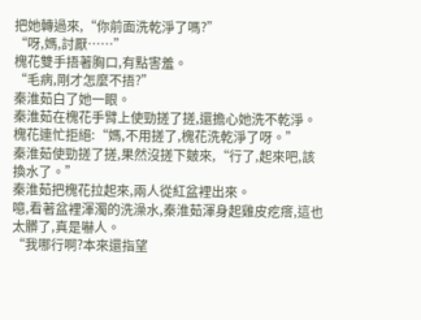把她轉過來,“你前面洗乾淨了嗎?”
“呀,媽,討厭……”
槐花雙手捂著胸口,有點害羞。
“毛病,剛才怎麼不捂?”
秦淮茹白了她一眼。
秦淮茹在槐花手臂上使勁搓了搓,還擔心她洗不乾淨。
槐花連忙拒絕:“媽,不用搓了,槐花洗乾淨了呀。”
秦淮茹使勁搓了搓,果然沒搓下皴來,“行了,起來吧,該換水了。”
秦淮茹把槐花拉起來,兩人從紅盆裡出來。
噫,看著盆裡渾濁的洗澡水,秦淮茹渾身起雞皮疙瘩,這也太髒了,真是嚇人。
“我哪行啊?本來還指望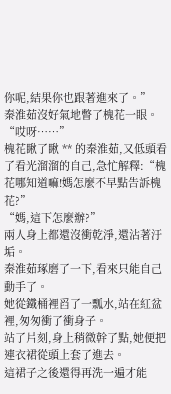你呢,結果你也跟著進來了。”
秦淮茹沒好氣地瞥了槐花一眼。
“哎呀……”
槐花瞅了瞅 ** 的秦淮茹,又低頭看了看光溜溜的自己,急忙解釋:“槐花哪知道嘛!媽怎麼不早點告訴槐花?”
“媽,這下怎麼辦?”
兩人身上都還沒衝乾淨,還沾著汙垢。
秦淮茹琢磨了一下,看來只能自己動手了。
她從鐵桶裡舀了一瓢水,站在紅盆裡,匆匆衝了衝身子。
站了片刻,身上稍微幹了點,她便把連衣裙從頭上套了進去。
這裙子之後還得再洗一遍才能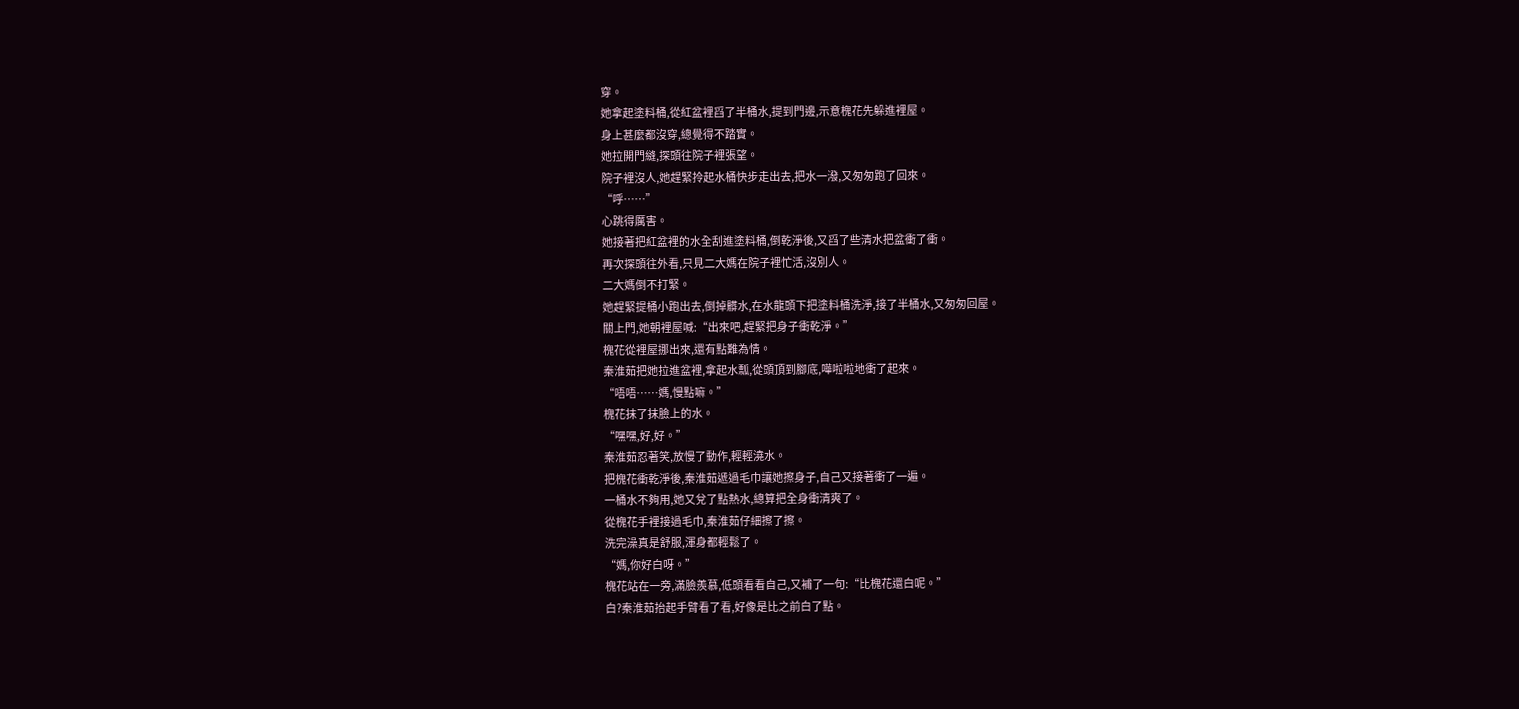穿。
她拿起塗料桶,從紅盆裡舀了半桶水,提到門邊,示意槐花先躲進裡屋。
身上甚麼都沒穿,總覺得不踏實。
她拉開門縫,探頭往院子裡張望。
院子裡沒人,她趕緊拎起水桶快步走出去,把水一潑,又匆匆跑了回來。
“呼……”
心跳得厲害。
她接著把紅盆裡的水全刮進塗料桶,倒乾淨後,又舀了些清水把盆衝了衝。
再次探頭往外看,只見二大媽在院子裡忙活,沒別人。
二大媽倒不打緊。
她趕緊提桶小跑出去,倒掉髒水,在水龍頭下把塗料桶洗淨,接了半桶水,又匆匆回屋。
關上門,她朝裡屋喊:“出來吧,趕緊把身子衝乾淨。”
槐花從裡屋挪出來,還有點難為情。
秦淮茹把她拉進盆裡,拿起水瓢,從頭頂到腳底,嘩啦啦地衝了起來。
“唔唔……媽,慢點嘛。”
槐花抹了抹臉上的水。
“嘿嘿,好,好。”
秦淮茹忍著笑,放慢了動作,輕輕澆水。
把槐花衝乾淨後,秦淮茹遞過毛巾讓她擦身子,自己又接著衝了一遍。
一桶水不夠用,她又兌了點熱水,總算把全身衝清爽了。
從槐花手裡接過毛巾,秦淮茹仔細擦了擦。
洗完澡真是舒服,渾身都輕鬆了。
“媽,你好白呀。”
槐花站在一旁,滿臉羨慕,低頭看看自己,又補了一句:“比槐花還白呢。”
白?秦淮茹抬起手臂看了看,好像是比之前白了點。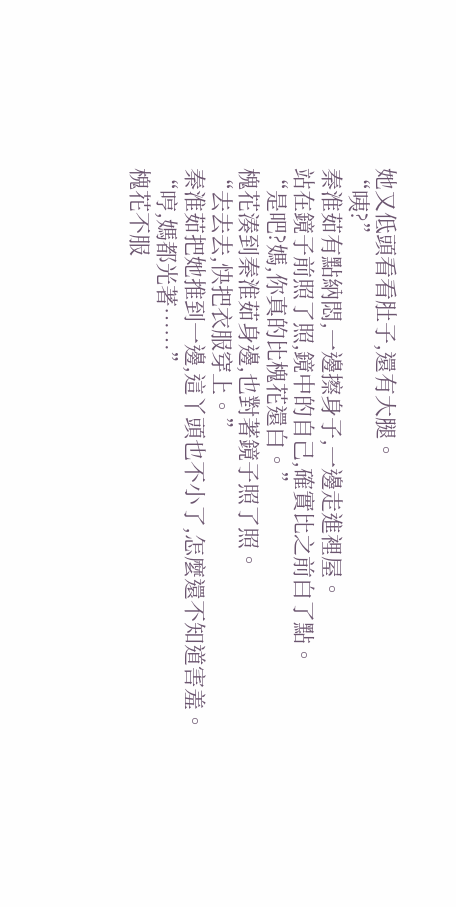她又低頭看看肚子,還有大腿。
“咦?”
秦淮茹有點納悶,一邊擦身子,一邊走進裡屋。
站在鏡子前照了照,鏡中的自己,確實比之前白了點。
“是吧?媽,你真的比槐花還白。”
槐花湊到秦淮茹身邊,也對著鏡子照了照。
“去去去,快把衣服穿上。”
秦淮茹把她推到一邊,這丫頭也不小了,怎麼還不知道害羞。
“哼,媽都光著……”
槐花不服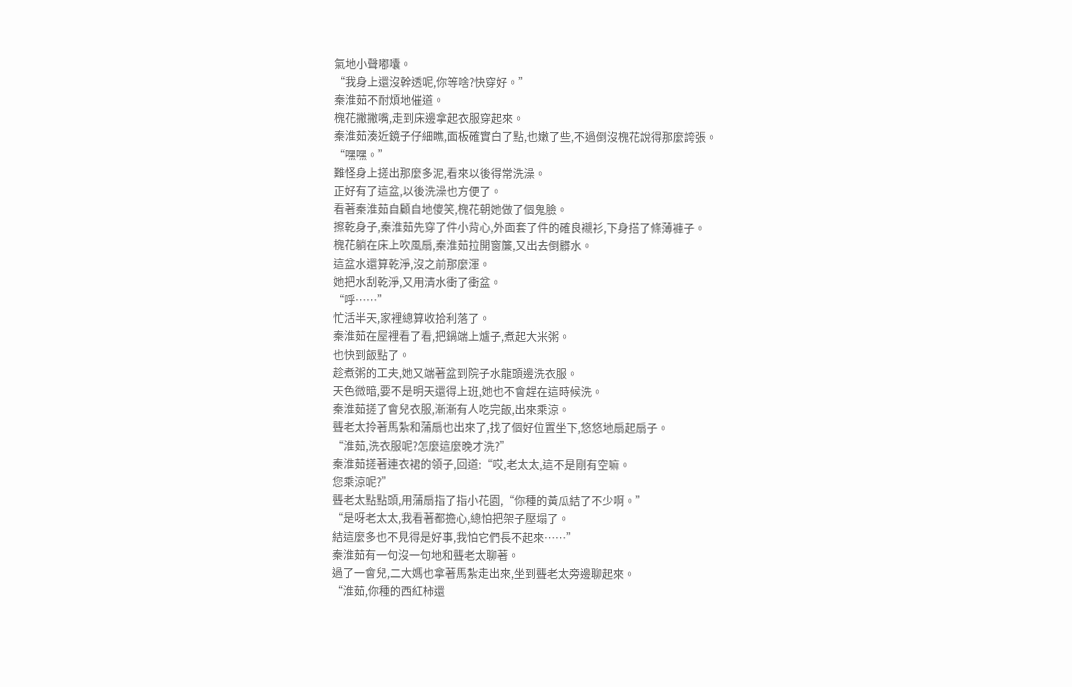氣地小聲嘟囔。
“我身上還沒幹透呢,你等啥?快穿好。”
秦淮茹不耐煩地催道。
槐花撇撇嘴,走到床邊拿起衣服穿起來。
秦淮茹湊近鏡子仔細瞧,面板確實白了點,也嫩了些,不過倒沒槐花說得那麼誇張。
“嘿嘿。”
難怪身上搓出那麼多泥,看來以後得常洗澡。
正好有了這盆,以後洗澡也方便了。
看著秦淮茹自顧自地傻笑,槐花朝她做了個鬼臉。
擦乾身子,秦淮茹先穿了件小背心,外面套了件的確良襯衫,下身搭了條薄褲子。
槐花躺在床上吹風扇,秦淮茹拉開窗簾,又出去倒髒水。
這盆水還算乾淨,沒之前那麼渾。
她把水刮乾淨,又用清水衝了衝盆。
“呼……”
忙活半天,家裡總算收拾利落了。
秦淮茹在屋裡看了看,把鍋端上爐子,煮起大米粥。
也快到飯點了。
趁煮粥的工夫,她又端著盆到院子水龍頭邊洗衣服。
天色微暗,要不是明天還得上班,她也不會趕在這時候洗。
秦淮茹搓了會兒衣服,漸漸有人吃完飯,出來乘涼。
聾老太拎著馬紮和蒲扇也出來了,找了個好位置坐下,悠悠地扇起扇子。
“淮茹,洗衣服呢?怎麼這麼晚才洗?”
秦淮茹搓著連衣裙的領子,回道:“哎,老太太,這不是剛有空嘛。
您乘涼呢?”
聾老太點點頭,用蒲扇指了指小花園,“你種的黃瓜結了不少啊。”
“是呀老太太,我看著都擔心,總怕把架子壓塌了。
結這麼多也不見得是好事,我怕它們長不起來……”
秦淮茹有一句沒一句地和聾老太聊著。
過了一會兒,二大媽也拿著馬紮走出來,坐到聾老太旁邊聊起來。
“淮茹,你種的西紅柿還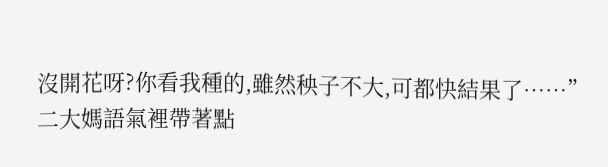沒開花呀?你看我種的,雖然秧子不大,可都快結果了……”
二大媽語氣裡帶著點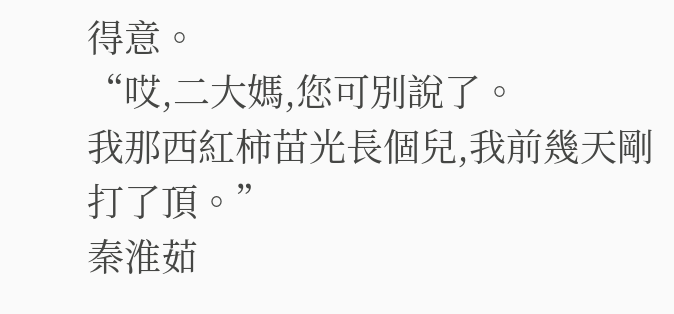得意。
“哎,二大媽,您可別說了。
我那西紅柿苗光長個兒,我前幾天剛打了頂。”
秦淮茹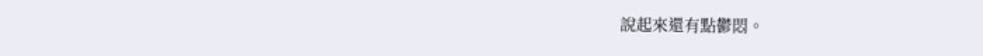說起來還有點鬱悶。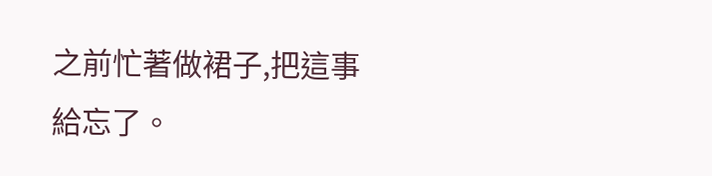之前忙著做裙子,把這事給忘了。